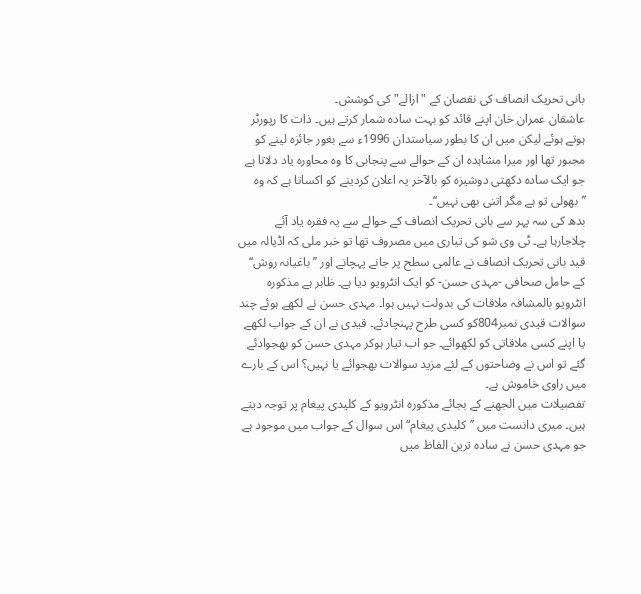بانی تحریک انصاف کی نقصان کے "ازالے" کی کوشش۔
عاشقان عمران خان اپنے قائد کو بہت سادہ شمار کرتے ہیں۔ ذات کا رپورٹر ہوتے ہوئے لیکن میں ان کا بطور سیاستدان 1996ء سے بغور جائزہ لینے کو مجبور تھا اور میرا مشاہدہ ان کے حوالے سے پنجابی کا وہ محاورہ یاد دلاتا ہے جو ایک سادہ دکھتی دوشیزہ کو بالآخر یہ اعلان کردینے کو اکساتا ہے کہ وہ ’’بھولی تو ہے مگر اتنی بھی نہیں‘‘۔
بدھ کی سہ پہر سے بانی تحریک انصاف کے حوالے سے یہ فقرہ یاد آئے چلاجارہا ہے۔ ٹی وی شو کی تیاری میں مصروف تھا تو خبر ملی کہ اڈیالہ میں قید بانی تحریک انصاف نے عالمی سطح پر جانے پہچانے اور ’’باغیانہ روش‘‘ کے حامل صحافی -مہدی حسن- کو ایک انٹرویو دیا ہے۔ ظاہر ہے مذکورہ انٹرویو بالمشافہ ملاقات کی بدولت نہیں ہوا۔ مہدی حسن نے لکھے ہوئے چند سوالات قیدی نمبر804کو کسی طرح پہنچادئے۔ قیدی نے ان کے جواب لکھے یا اپنے کسی ملاقاتی کو لکھوائے۔ جو اب تیار ہوکر مہدی حسن کو بھجوادئے گئے تو اس نے وضاحتوں کے لئے مزید سوالات بھجوائے یا نہیں؟ اس کے بارے میں راوی خاموش ہے۔
تفصیلات میں الجھنے کے بجائے مذکورہ انٹرویو کے کلیدی پیغام پر توجہ دیتے ہیں۔ میری دانست میں ’’کلیدی پیغام‘‘ اس سوال کے جواب میں موجود ہے جو مہدی حسن نے سادہ ترین الفاظ میں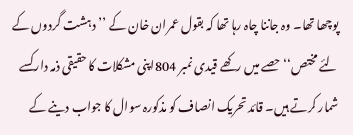پوچھا تھا۔ وہ جاننا چاہ رہا تھا کہ بقول عمران خان کے ’’دہشت گردوں کے لئے مختص‘‘ حصے میں رکھے قیدی نمبر 804اپنی مشکلات کا حقیقی ذمہ دار کسے شمار کرتے ہیں۔ قائد تحریک انصاف کو مذکورہ سوال کا جواب دینے کے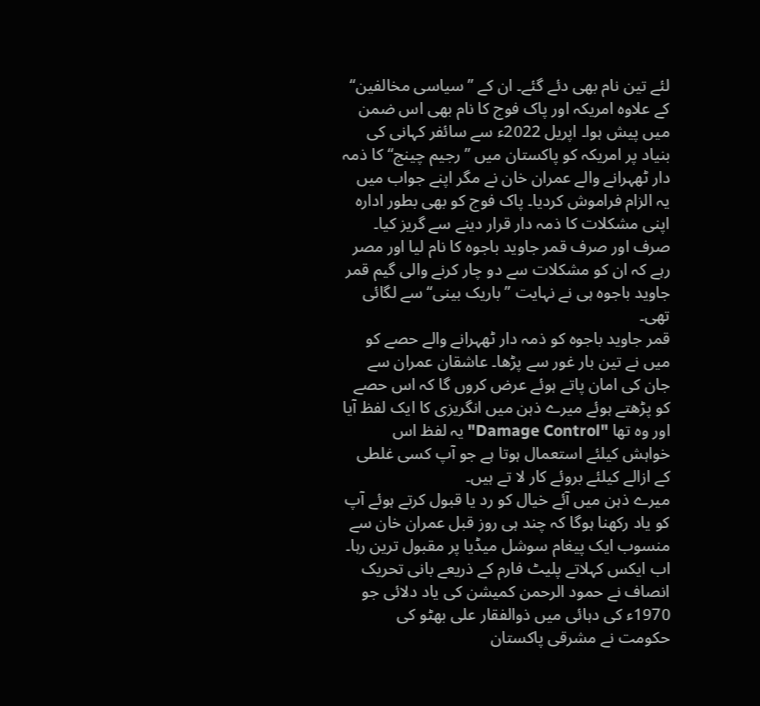لئے تین نام بھی دئے گئے۔ ان کے ’’سیاسی مخالفین‘‘ کے علاوہ امریکہ اور پاک فوج کا نام بھی اس ضمن میں پیش ہوا۔ اپریل 2022ء سے سائفر کہانی کی بنیاد پر امریکہ کو پاکستان میں ’’رجیم چینج‘‘ کا ذمہ دار ٹھہرانے والے عمران خان نے مگر اپنے جواب میں یہ الزام فراموش کردیا۔ پاک فوج کو بھی بطور ادارہ اپنی مشکلات کا ذمہ دار قرار دینے سے گریز کیا۔ صرف اور صرف قمر جاوید باجوہ کا نام لیا اور مصر رہے کہ ان کو مشکلات سے دو چار کرنے والی گیم قمر جاوید باجوہ ہی نے نہایت ’’باریک بینی‘‘ سے لگائی تھی۔
قمر جاوید باجوہ کو ذمہ دار ٹھہرانے والے حصے کو میں نے تین بار غور سے پڑھا۔ عاشقان عمران سے جان کی امان پاتے ہوئے عرض کروں گا کہ اس حصے کو پڑھتے ہوئے میرے ذہن میں انگریزی کا ایک لفظ آیا اور وہ تھا "Damage Control"یہ لفظ اس خواہش کیلئے استعمال ہوتا ہے جو آپ کسی غلطی کے ازالے کیلئے بروئے کار لا تے ہیں۔
میرے ذہن میں آئے خیال کو رد یا قبول کرتے ہوئے آپ کو یاد رکھنا ہوگا کہ چند ہی روز قبل عمران خان سے منسوب ایک پیغام سوشل میڈیا پر مقبول ترین رہا۔ اب ایکس کہلاتے پلیٹ فارم کے ذریعے بانی تحریک انصاف نے حمود الرحمن کمیشن کی یاد دلائی جو 1970ء کی دہائی میں ذوالفقار علی بھٹو کی حکومت نے مشرقی پاکستان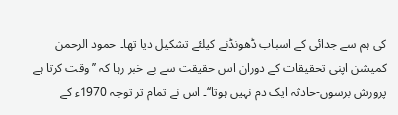کی ہم سے جدائی کے اسباب ڈھونڈنے کیلئے تشکیل دیا تھا۔ حمود الرحمن کمیشن اپنی تحقیقات کے دوران اس حقیقت سے بے خبر رہا کہ ’’وقت کرتا ہے پرورش برسوں-حادثہ ایک دم نہیں ہوتا‘‘۔ اس نے تمام تر توجہ 1970ء کے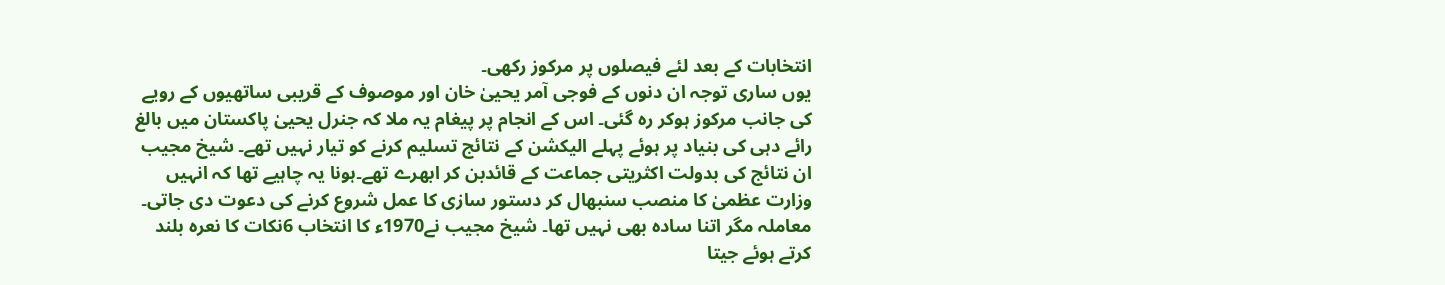انتخابات کے بعد لئے فیصلوں پر مرکوز رکھی۔
یوں ساری توجہ ان دنوں کے فوجی آمر یحییٰ خان اور موصوف کے قریبی ساتھیوں کے رویے کی جانب مرکوز ہوکر رہ گئی۔ اس کے انجام پر پیغام یہ ملا کہ جنرل یحییٰ پاکستان میں بالغ رائے دہی کی بنیاد پر ہوئے پہلے الیکشن کے نتائج تسلیم کرنے کو تیار نہیں تھے۔ شیخ مجیب ان نتائج کی بدولت اکثریتی جماعت کے قائدبن کر ابھرے تھے۔ہونا یہ چاہیے تھا کہ انہیں وزارت عظمیٰ کا منصب سنبھال کر دستور سازی کا عمل شروع کرنے کی دعوت دی جاتی۔ معاملہ مگر اتنا سادہ بھی نہیں تھا۔ شیخ مجیب نے1970ء کا انتخاب 6نکات کا نعرہ بلند کرتے ہوئے جیتا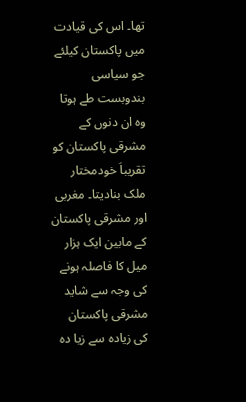تھا۔ اس کی قیادت میں پاکستان کیلئے جو سیاسی بندوبست طے ہوتا وہ ان دنوں کے مشرقی پاکستان کو تقریباَ خودمختار ملک بنادیتا۔ مغربی اور مشرقی پاکستان کے مابین ایک ہزار میل کا فاصلہ ہونے کی وجہ سے شاید مشرقی پاکستان کی زیادہ سے زیا دہ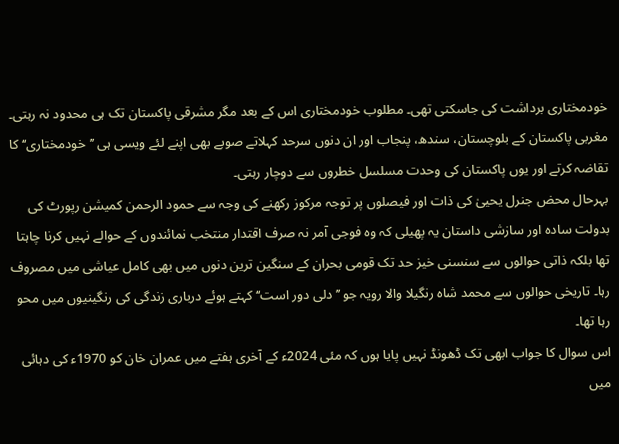خودمختاری برداشت کی جاسکتی تھی۔ مطلوب خودمختاری اس کے بعد مگر مشرقی پاکستان تک ہی محدود نہ رہتی۔ مغربی پاکستان کے بلوچستان، سندھ، پنجاب اور ان دنوں سرحد کہلاتے صوبے بھی اپنے لئے ویسی ہی ’’خودمختاری‘‘ کا تقاضہ کرتے اور یوں پاکستان کی وحدت مسلسل خطروں سے دوچار رہتی۔
بہرحال محض جنرل یحییٰ کی ذات اور فیصلوں پر توجہ مرکوز رکھنے کی وجہ سے حمود الرحمن کمیشن رپورٹ کی بدولت سادہ اور سازشی داستان یہ پھیلی کہ وہ فوجی آمر نہ صرف اقتدار منتخب نمائندوں کے حوالے نہیں کرنا چاہتا تھا بلکہ ذاتی حوالوں سے سنسنی خیز حد تک قومی بحران کے سنگین ترین دنوں میں بھی کامل عیاشی میں مصروف رہا۔ تاریخی حوالوں سے محمد شاہ رنگیلا والا رویہ جو ’’دلی دور است‘‘ کہتے ہوئے درباری زندگی کی رنگینیوں میں محو رہا تھا۔
اس سوال کا جواب ابھی تک ڈھونڈ نہیں پایا ہوں کہ مئی 2024ء کے آخری ہفتے میں عمران خان کو 1970ء کی دہائی میں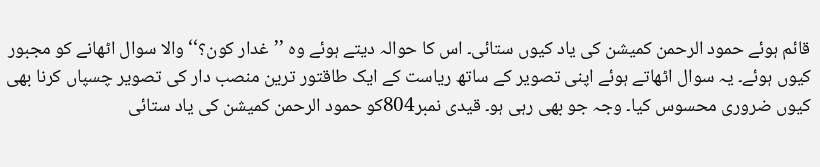قائم ہوئے حمود الرحمن کمیشن کی یاد کیوں ستائی۔ اس کا حوالہ دیتے ہوئے وہ ’’غدار کون؟‘‘ والا سوال اٹھانے کو مجبور کیوں ہوئے۔ یہ سوال اٹھاتے ہوئے اپنی تصویر کے ساتھ ریاست کے ایک طاقتور ترین منصب دار کی تصویر چسپاں کرنا بھی کیوں ضروری محسوس کیا۔ وجہ جو بھی رہی ہو۔ قیدی نمبر804کو حمود الرحمن کمیشن کی یاد ستائی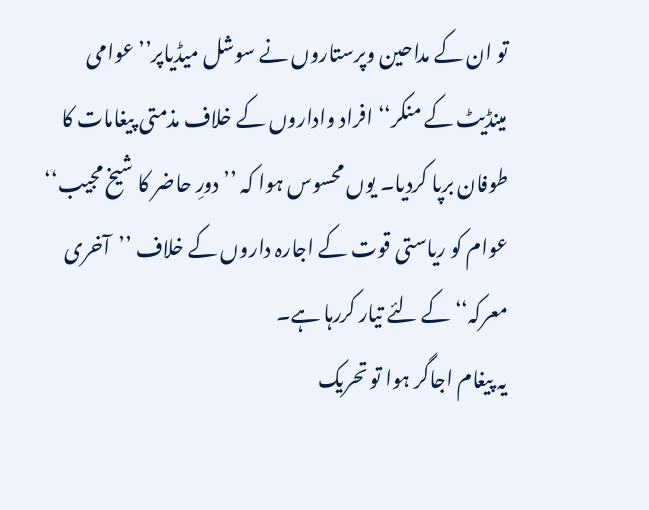تو ان کے مداحین وپرستاروں نے سوشل میڈیاپر’’عوامی مینڈیٹ کے منکر‘‘ افراد واداروں کے خلاف مذمتی پیغامات کا طوفان برپا کردیا۔ یوں محسوس ہوا کہ ’’دورِ حاضر کا شیخ مجیب‘‘ عوام کو ریاستی قوت کے اجارہ داروں کے خلاف ’’آخری معرکہ‘‘ کے لئے تیار کررہا ہے۔
یہ پیغام اجاگر ہوا تو تحریک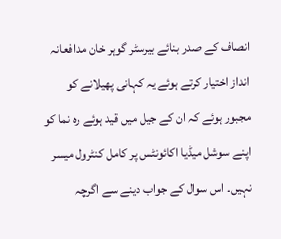انصاف کے صدر بنائے بیرسٹر گوہر خان مدافعانہ انداز اختیار کرتے ہوئے یہ کہانی پھیلانے کو مجبور ہوئے کہ ان کے جیل میں قید ہوئے رہ نما کو اپنے سوشل میڈیا اکائونٹس پر کامل کنٹرول میسر نہیں۔ اس سوال کے جواب دینے سے اگرچہ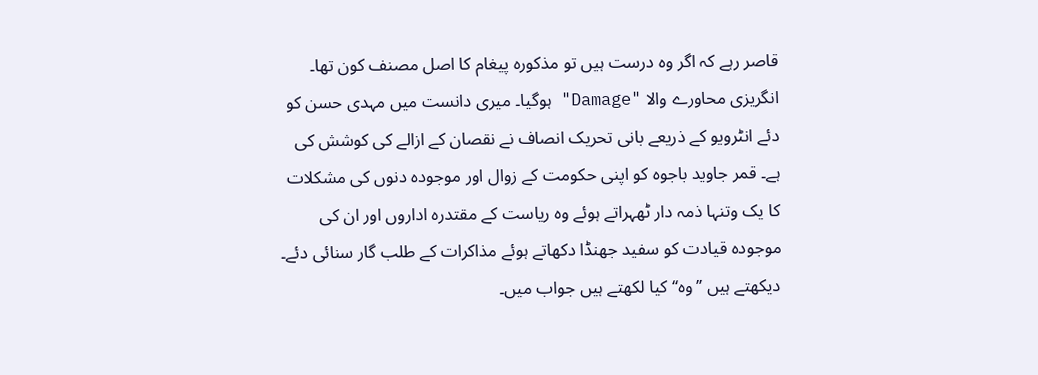قاصر رہے کہ اگر وہ درست ہیں تو مذکورہ پیغام کا اصل مصنف کون تھا۔ انگریزی محاورے والا "Damage" ہوگیا۔ میری دانست میں مہدی حسن کو دئے انٹرویو کے ذریعے بانی تحریک انصاف نے نقصان کے ازالے کی کوشش کی ہے۔ قمر جاوید باجوہ کو اپنی حکومت کے زوال اور موجودہ دنوں کی مشکلات کا یک وتنہا ذمہ دار ٹھہراتے ہوئے وہ ریاست کے مقتدرہ اداروں اور ان کی موجودہ قیادت کو سفید جھنڈا دکھاتے ہوئے مذاکرات کے طلب گار سنائی دئے۔ دیکھتے ہیں ’’وہ‘‘ کیا لکھتے ہیں جواب میں۔